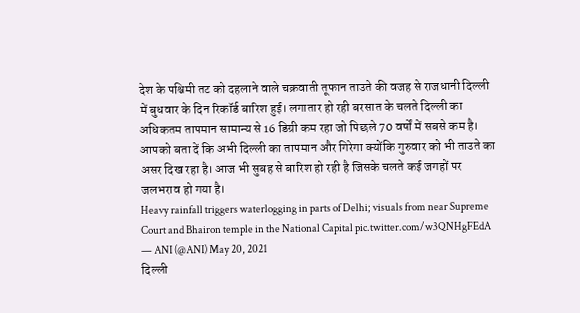देश के पश्चिमी तट को दहलाने वाले चक्रवाती तूफान ताउते की वजह से राजधानी दिल्ली में बुधवार के दिन रिकॉर्ड बारिश हुई। लगातार हो रही बरसात के चलते दिल्ली का अधिकतम तापमान सामान्य से 16 डिग्री कम रहा जो पिछले 70 वर्षों में सबसे कम है। आपको बता दें कि अभी दिल्ली का तापमान और गिरेगा क्योंकि गुरुवार को भी ताउते का असर दिख रहा है। आज भी सुबह से बारिश हो रही है जिसके चलते कई जगहों पर जलभराव हो गया है।
Heavy rainfall triggers waterlogging in parts of Delhi; visuals from near Supreme Court and Bhairon temple in the National Capital pic.twitter.com/w3QNHgFEdA
— ANI (@ANI) May 20, 2021
दिल्ली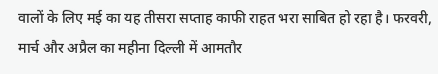वालों के लिए मई का यह तीसरा सप्ताह काफी राहत भरा साबित हो रहा है। फरवरी, मार्च और अप्रैल का महीना दिल्ली में आमतौर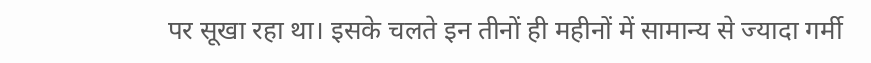पर सूखा रहा था। इसके चलते इन तीनों ही महीनों में सामान्य से ज्यादा गर्मी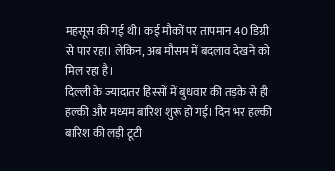महसूस की गई थी। कई मौकों पर तापमान 40 डिग्री से पार रहा। लेकिन, अब मौसम में बदलाव देखने को मिल रहा है।
दिल्ली के ज्यादातर हिस्सों में बुधवार की तड़के से ही हल्की और मध्यम बारिश शुरू हो गई। दिन भर हल्की बारिश की लड़ी टूटी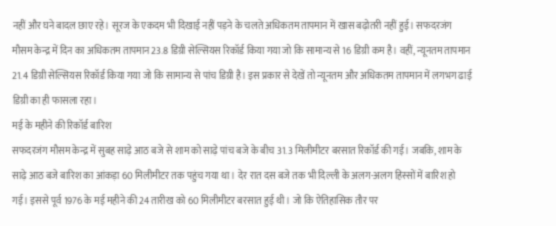नहीं और घने बादल छाए रहे। सूरज के एकदम भी दिखाई नहीं पड़ने के चलते अधिकतम तापमान में खास बढ़ोतरी नहीं हुई। सफदरजंग मौसम केन्द्र में दिन का अधिकतम तापमान 23.8 डिग्री सेल्सियस रिकॉर्ड किया गया जो कि सामान्य से 16 डिग्री कम है। वहीं, न्यूनतम तापमान 21.4 डिग्री सेल्सियस रिकॉर्ड किया गया जो कि सामान्य से पांच डिग्री है। इस प्रकार से देखें तो न्यूनतम और अधिकतम तापमान में लगभग ढाई डिग्री का ही फासला रहा।
मई के महीने की रिकॉर्ड बारिश
सफदरजंग मौसम केन्द्र में सुबह साढ़े आठ बजे से शाम को साढ़े पांच बजे के बीच 31.3 मिलीमीटर बरसात रिकॉर्ड की गई। जबकि, शाम के साढ़े आठ बजे बारिश का आंकड़ा 60 मिलीमीटर तक पहुंच गया था। देर रात दस बजे तक भी दिल्ली के अलग-अलग हिस्सों में बारिश हो गई। इससे पूर्व 1976 के मई महीने की 24 तारीख को 60 मिलीमीटर बरसात हुई थी। जो कि ऐतिहासिक तौर पर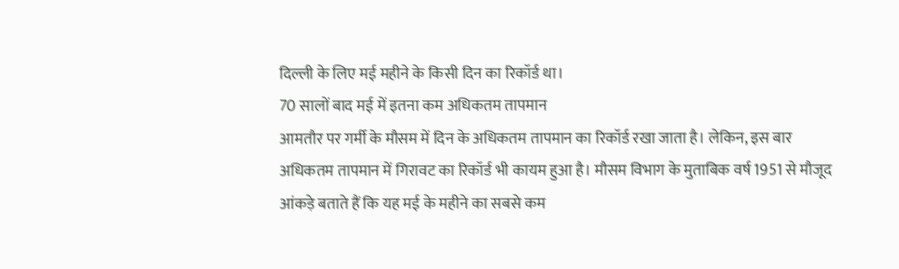दिल्ली के लिए मई महीने के किसी दिन का रिकॉर्ड था।
70 सालों बाद मई में इतना कम अधिकतम तापमान
आमतौर पर गर्मी के मौसम में दिन के अधिकतम तापमान का रिकॉर्ड रखा जाता है। लेकिन, इस बार अधिकतम तापमान में गिरावट का रिकॉर्ड भी कायम हुआ है। मौसम विभाग के मुताबिक वर्ष 1951 से मौजूद आंकड़े बताते हैं कि यह मई के महीने का सबसे कम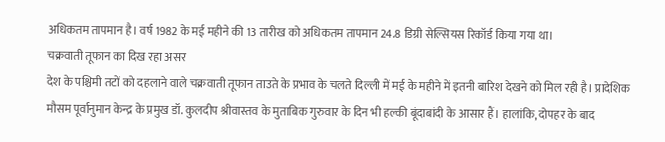अधिकतम तापमान है। वर्ष 1982 के मई महीने की 13 तारीख को अधिकतम तापमान 24.8 डिग्री सेल्सियस रिकॉर्ड किया गया था।
चक्रवाती तूफान का दिख रहा असर
देश के पश्चिमी तटों को दहलाने वाले चक्रवाती तूफान ताउते के प्रभाव के चलते दिल्ली में मई के महीने में इतनी बारिश देखने को मिल रही है। प्रादेशिक मौसम पूर्वानुमान केन्द्र के प्रमुख डॉ. कुलदीप श्रीवास्तव के मुताबिक गुरुवार के दिन भी हल्की बूंदाबांदी के आसार हैं। हालांकि, दोपहर के बाद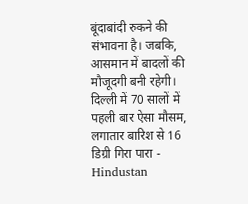बूंदाबांदी रुकने की संभावना है। जबकि, आसमान में बादलों की मौजूदगी बनी रहेगी।
दिल्ली में 70 सालों में पहली बार ऐसा मौसम, लगातार बारिश से 16 डिग्री गिरा पारा - Hindustan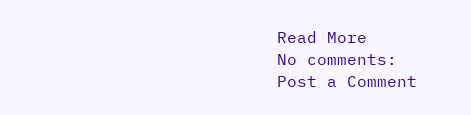Read More
No comments:
Post a Comment